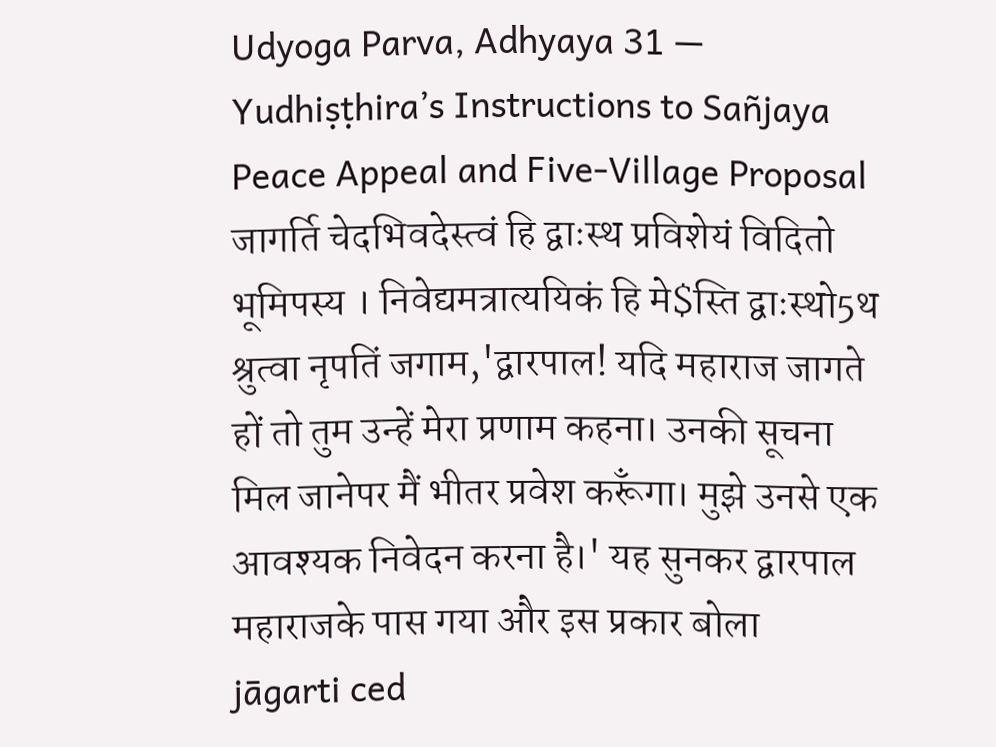Udyoga Parva, Adhyaya 31 — Yudhiṣṭhira’s Instructions to Sañjaya
Peace Appeal and Five-Village Proposal
जागर्ति चेदभिवदेस्त्वं हि द्वाःस्थ प्रविशेयं विदितो भूमिपस्य । निवेद्यमत्रात्ययिकं हि मे$स्ति द्वाःस्थो5थ श्रुत्वा नृपतिं जगाम,'द्वारपाल! यदि महाराज जागते हों तो तुम उन्हें मेरा प्रणाम कहना। उनकी सूचना मिल जानेपर मैं भीतर प्रवेश करूँगा। मुझे उनसे एक आवश्यक निवेदन करना है।' यह सुनकर द्वारपाल महाराजके पास गया और इस प्रकार बोला
jāgarti ced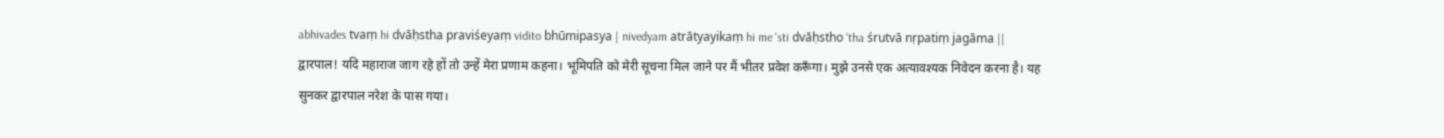abhivades tvaṃ hi dvāḥstha praviśeyaṃ vidito bhūmipasya | nivedyam atrātyayikaṃ hi me 'sti dvāḥstho 'tha śrutvā nṛpatiṃ jagāma ||
द्वारपाल! यदि महाराज जाग रहे हों तो उन्हें मेरा प्रणाम कहना। भूमिपति को मेरी सूचना मिल जाने पर मैं भीतर प्रवेश करूँगा। मुझे उनसे एक अत्यावश्यक निवेदन करना है। यह सुनकर द्वारपाल नरेश के पास गया।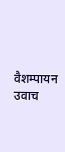वैशम्पायन उवाच